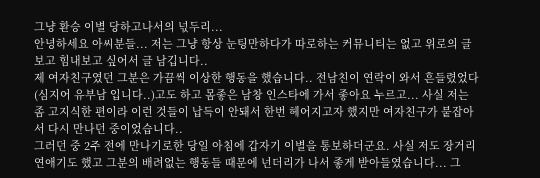그냥 환승 이별 당하고나서의 넋두리...
안녕하세요 아씨분들... 저는 그냥 항상 눈팅만하다가 따로하는 커뮤니티는 없고 위로의 글 보고 힘내보고 싶어서 글 남깁니다..
제 여자친구였던 그분은 가끔씩 이상한 행동을 했습니다.. 전남친이 연락이 와서 흔들렸었다(심지어 유부남 입니다..)고도 하고 몸좋은 남창 인스타에 가서 좋아요 누르고... 사실 저는 좀 고지식한 편이라 이런 것들이 납득이 안돼서 한번 헤어지고자 했지만 여자친구가 붙잡아서 다시 만나던 중이었습니다..
그러던 중 2주 전에 만나기로한 당일 아침에 갑자기 이별을 통보하더군요. 사실 저도 장거리연애기도 했고 그분의 배려없는 행동들 때문에 넌더리가 나서 좋게 받아들였습니다... 그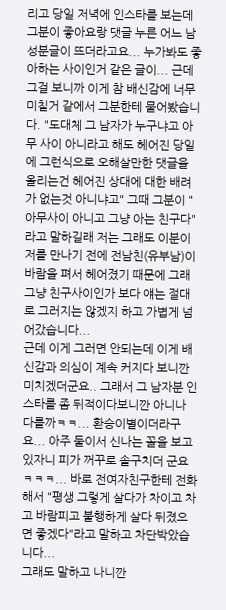리고 당일 저녁에 인스타를 보는데 그분이 좋아요랑 댓글 누른 어느 남성분글이 뜨더라고요... 누가봐도 좋아하는 사이인거 같은 글이... 근데 그걸 보니까 이게 참 배신감에 너무 미칠거 같에서 그분한테 물어봤습니다. "도대체 그 남자가 누구냐고 아무 사이 아니라고 해도 헤어진 당일에 그런식으로 오해살만한 댓글을 올리는건 헤어진 상대에 대한 배려가 없는것 아니냐고" 그때 그분이 "아무사이 아니고 그냥 아는 친구다"라고 말하길래 저는 그래도 이분이 저를 만나기 전에 전남친(유부남)이 바람을 펴서 헤어졌기 때문에 그래 그냥 친구사이인가 보다 얘는 절대로 그러지는 않겠지 하고 가볍게 넘어갔습니다...
근데 이게 그러면 안되는데 이게 배신감과 의심이 계속 커지다 보니깐 미치겠더군요.. 그래서 그 남자분 인스타를 좀 뒤적이다보니깐 아니나 다를까ㅋㅋ... 환승이별이더라구요... 아주 둘이서 신나는 꼴을 보고 있자니 피가 꺼꾸로 솥구치더 군요ㅋㅋㅋ... 바로 전여자친구한테 전화해서 "평생 그렇게 살다가 차이고 차고 바람피고 불행하게 살다 뒤졌으면 좋겠다"라고 말하고 차단박았습니다...
그래도 말하고 나니깐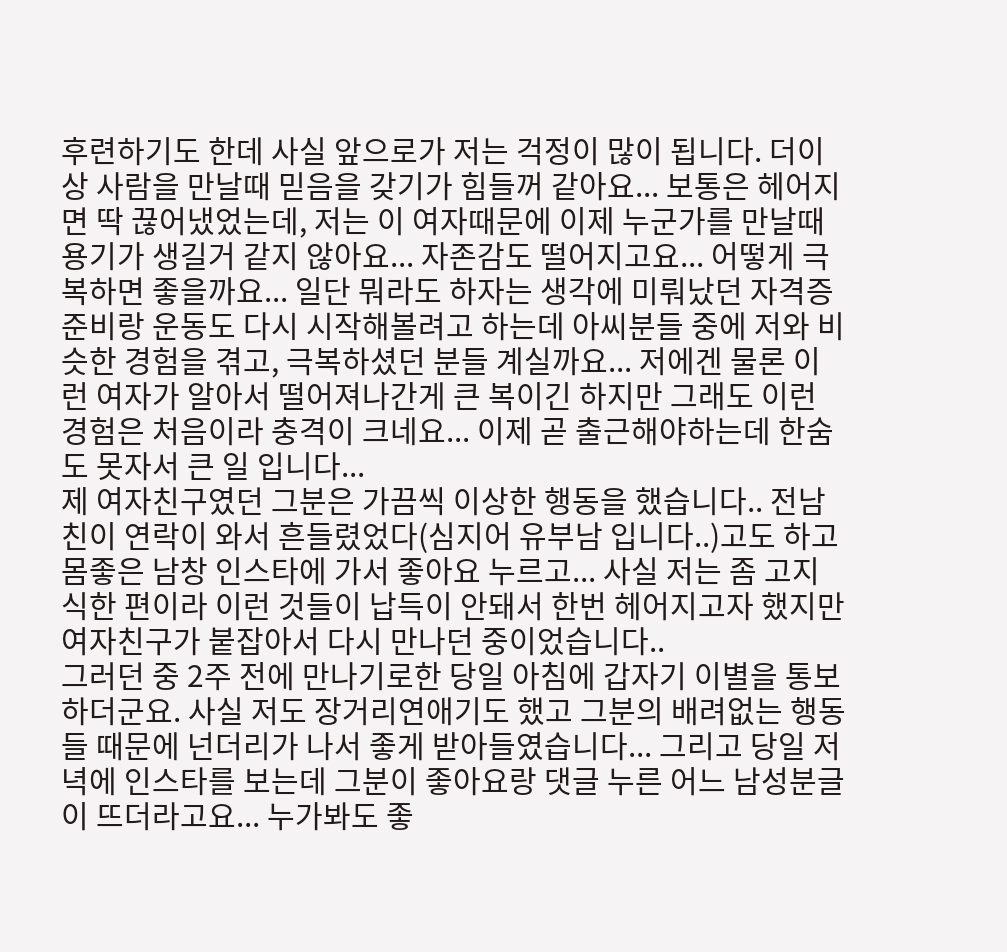후련하기도 한데 사실 앞으로가 저는 걱정이 많이 됩니다. 더이상 사람을 만날때 믿음을 갖기가 힘들꺼 같아요... 보통은 헤어지면 딱 끊어냈었는데, 저는 이 여자때문에 이제 누군가를 만날때 용기가 생길거 같지 않아요... 자존감도 떨어지고요... 어떻게 극복하면 좋을까요... 일단 뭐라도 하자는 생각에 미뤄났던 자격증 준비랑 운동도 다시 시작해볼려고 하는데 아씨분들 중에 저와 비슷한 경험을 겪고, 극복하셨던 분들 계실까요... 저에겐 물론 이런 여자가 알아서 떨어져나간게 큰 복이긴 하지만 그래도 이런 경험은 처음이라 충격이 크네요... 이제 곧 출근해야하는데 한숨도 못자서 큰 일 입니다...
제 여자친구였던 그분은 가끔씩 이상한 행동을 했습니다.. 전남친이 연락이 와서 흔들렸었다(심지어 유부남 입니다..)고도 하고 몸좋은 남창 인스타에 가서 좋아요 누르고... 사실 저는 좀 고지식한 편이라 이런 것들이 납득이 안돼서 한번 헤어지고자 했지만 여자친구가 붙잡아서 다시 만나던 중이었습니다..
그러던 중 2주 전에 만나기로한 당일 아침에 갑자기 이별을 통보하더군요. 사실 저도 장거리연애기도 했고 그분의 배려없는 행동들 때문에 넌더리가 나서 좋게 받아들였습니다... 그리고 당일 저녁에 인스타를 보는데 그분이 좋아요랑 댓글 누른 어느 남성분글이 뜨더라고요... 누가봐도 좋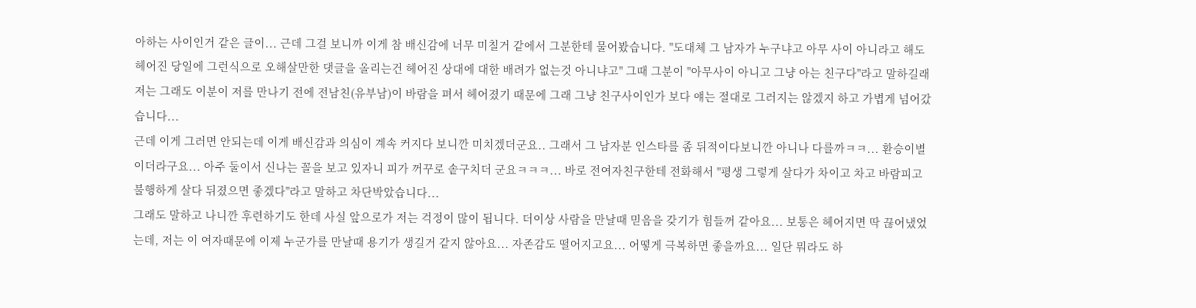아하는 사이인거 같은 글이... 근데 그걸 보니까 이게 참 배신감에 너무 미칠거 같에서 그분한테 물어봤습니다. "도대체 그 남자가 누구냐고 아무 사이 아니라고 해도 헤어진 당일에 그런식으로 오해살만한 댓글을 올리는건 헤어진 상대에 대한 배려가 없는것 아니냐고" 그때 그분이 "아무사이 아니고 그냥 아는 친구다"라고 말하길래 저는 그래도 이분이 저를 만나기 전에 전남친(유부남)이 바람을 펴서 헤어졌기 때문에 그래 그냥 친구사이인가 보다 얘는 절대로 그러지는 않겠지 하고 가볍게 넘어갔습니다...
근데 이게 그러면 안되는데 이게 배신감과 의심이 계속 커지다 보니깐 미치겠더군요.. 그래서 그 남자분 인스타를 좀 뒤적이다보니깐 아니나 다를까ㅋㅋ... 환승이별이더라구요... 아주 둘이서 신나는 꼴을 보고 있자니 피가 꺼꾸로 솥구치더 군요ㅋㅋㅋ... 바로 전여자친구한테 전화해서 "평생 그렇게 살다가 차이고 차고 바람피고 불행하게 살다 뒤졌으면 좋겠다"라고 말하고 차단박았습니다...
그래도 말하고 나니깐 후련하기도 한데 사실 앞으로가 저는 걱정이 많이 됩니다. 더이상 사람을 만날때 믿음을 갖기가 힘들꺼 같아요... 보통은 헤어지면 딱 끊어냈었는데, 저는 이 여자때문에 이제 누군가를 만날때 용기가 생길거 같지 않아요... 자존감도 떨어지고요... 어떻게 극복하면 좋을까요... 일단 뭐라도 하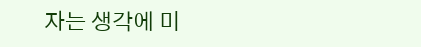자는 생각에 미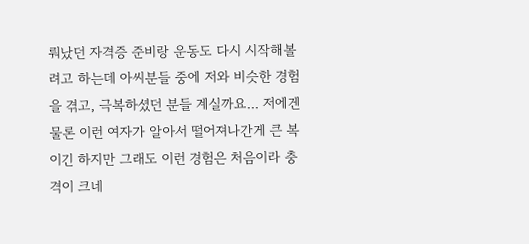뤄났던 자격증 준비랑 운동도 다시 시작해볼려고 하는데 아씨분들 중에 저와 비슷한 경험을 겪고, 극복하셨던 분들 계실까요... 저에겐 물론 이런 여자가 알아서 떨어져나간게 큰 복이긴 하지만 그래도 이런 경험은 처음이라 충격이 크네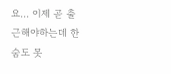요... 이제 곧 출근해야하는데 한숨도 못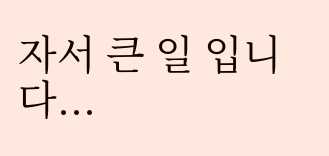자서 큰 일 입니다...